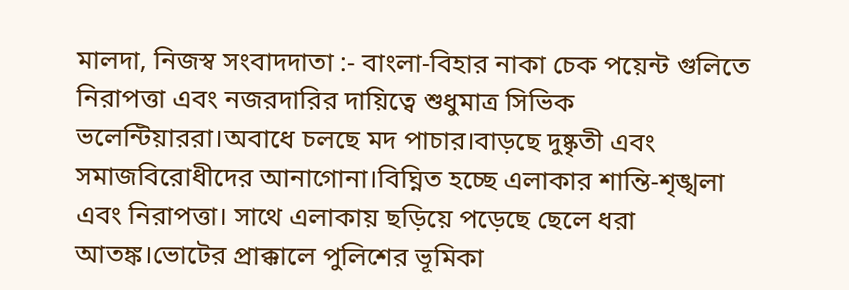মালদা, নিজস্ব সংবাদদাতা :- বাংলা-বিহার নাকা চেক পয়েন্ট গুলিতে নিরাপত্তা এবং নজরদারির দায়িত্বে শুধুমাত্র সিভিক ভলেন্টিয়াররা।অবাধে চলছে মদ পাচার।বাড়ছে দুষ্কৃতী এবং সমাজবিরোধীদের আনাগোনা।বিঘ্নিত হচ্ছে এলাকার শান্তি-শৃঙ্খলা এবং নিরাপত্তা। সাথে এলাকায় ছড়িয়ে পড়েছে ছেলে ধরা আতঙ্ক।ভোটের প্রাক্কালে পুলিশের ভূমিকা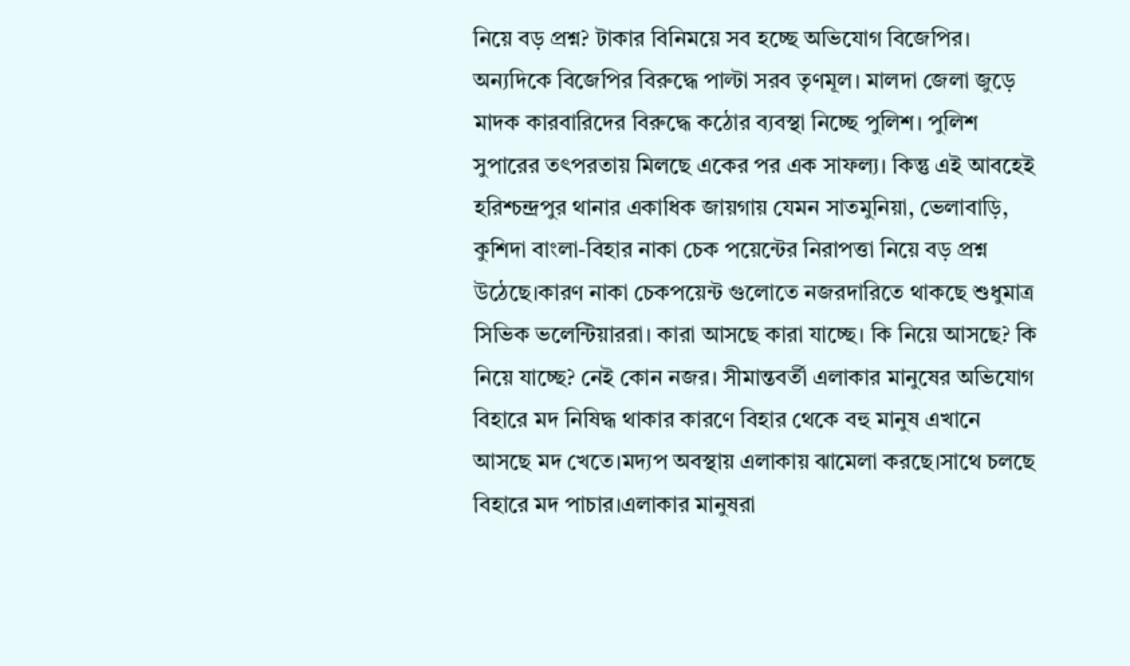নিয়ে বড় প্রশ্ন? টাকার বিনিময়ে সব হচ্ছে অভিযোগ বিজেপির। অন্যদিকে বিজেপির বিরুদ্ধে পাল্টা সরব তৃণমূল। মালদা জেলা জুড়ে মাদক কারবারিদের বিরুদ্ধে কঠোর ব্যবস্থা নিচ্ছে পুলিশ। পুলিশ সুপারের তৎপরতায় মিলছে একের পর এক সাফল্য। কিন্তু এই আবহেই হরিশ্চন্দ্রপুর থানার একাধিক জায়গায় যেমন সাতমুনিয়া, ভেলাবাড়ি, কুশিদা বাংলা-বিহার নাকা চেক পয়েন্টের নিরাপত্তা নিয়ে বড় প্রশ্ন উঠেছে।কারণ নাকা চেকপয়েন্ট গুলোতে নজরদারিতে থাকছে শুধুমাত্র সিভিক ভলেন্টিয়াররা। কারা আসছে কারা যাচ্ছে। কি নিয়ে আসছে? কি নিয়ে যাচ্ছে? নেই কোন নজর। সীমান্তবর্তী এলাকার মানুষের অভিযোগ বিহারে মদ নিষিদ্ধ থাকার কারণে বিহার থেকে বহু মানুষ এখানে আসছে মদ খেতে।মদ্যপ অবস্থায় এলাকায় ঝামেলা করছে।সাথে চলছে বিহারে মদ পাচার।এলাকার মানুষরা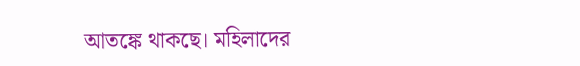আতঙ্কে থাকছে। মহিলাদের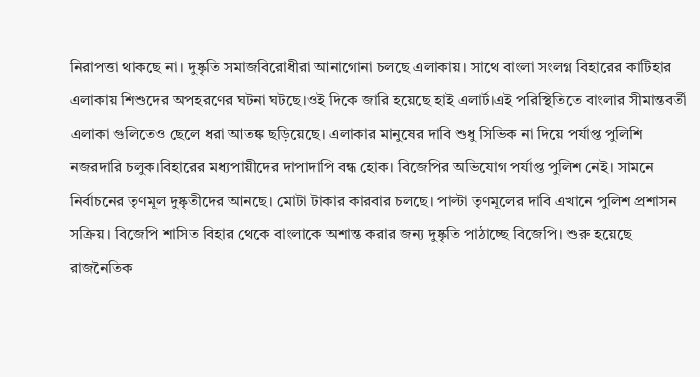নিরাপত্তা থাকছে না। দুষ্কৃতি সমাজবিরোধীরা আনাগোনা চলছে এলাকায়। সাথে বাংলা সংলগ্ন বিহারের কাটিহার এলাকায় শিশুদের অপহরণের ঘটনা ঘটছে।ওই দিকে জারি হয়েছে হাই এলার্ট।এই পরিস্থিতিতে বাংলার সীমান্তবর্তী এলাকা গুলিতেও ছেলে ধরা আতঙ্ক ছড়িয়েছে। এলাকার মানুষের দাবি শুধু সিভিক না দিয়ে পর্যাপ্ত পুলিশি নজরদারি চলুক।বিহারের মধ্যপায়ীদের দাপাদাপি বন্ধ হোক। বিজেপির অভিযোগ পর্যাপ্ত পুলিশ নেই। সামনে নির্বাচনের তৃণমূল দুষ্কৃতীদের আনছে। মোটা টাকার কারবার চলছে। পাল্টা তৃণমূলের দাবি এখানে পুলিশ প্রশাসন সক্রিয়। বিজেপি শাসিত বিহার থেকে বাংলাকে অশান্ত করার জন্য দুষ্কৃতি পাঠাচ্ছে বিজেপি। শুরু হয়েছে রাজনৈতিক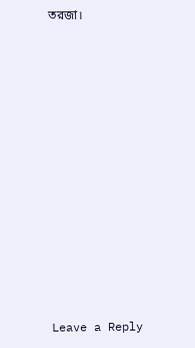তরজা।












Leave a Reply